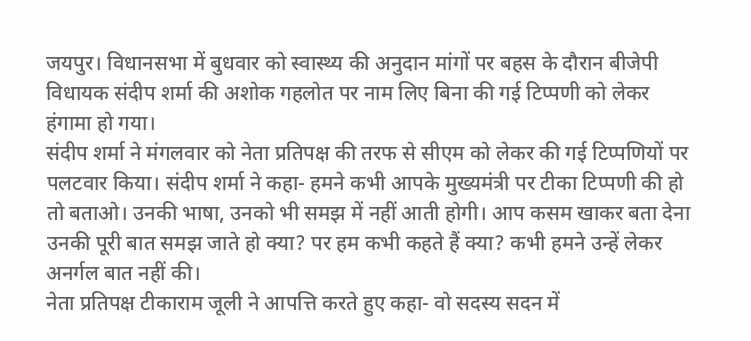जयपुर। विधानसभा में बुधवार को स्वास्थ्य की अनुदान मांगों पर बहस के दौरान बीजेपी विधायक संदीप शर्मा की अशोक गहलोत पर नाम लिए बिना की गई टिप्पणी को लेकर हंगामा हो गया।
संदीप शर्मा ने मंगलवार को नेता प्रतिपक्ष की तरफ से सीएम को लेकर की गई टिप्पणियों पर पलटवार किया। संदीप शर्मा ने कहा- हमने कभी आपके मुख्यमंत्री पर टीका टिप्पणी की हो तो बताओ। उनकी भाषा, उनको भी समझ में नहीं आती होगी। आप कसम खाकर बता देना उनकी पूरी बात समझ जाते हो क्या? पर हम कभी कहते हैं क्या? कभी हमने उन्हें लेकर अनर्गल बात नहीं की।
नेता प्रतिपक्ष टीकाराम जूली ने आपत्ति करते हुए कहा- वो सदस्य सदन में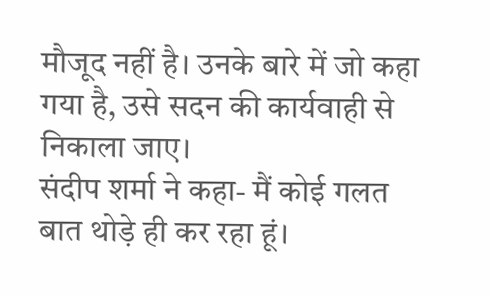मौजूद नहीं है। उनके बारे में जो कहा गया है, उसे सदन की कार्यवाही से निकाला जाए।
संदीप शर्मा ने कहा- मैं कोई गलत बात थोड़े ही कर रहा हूं।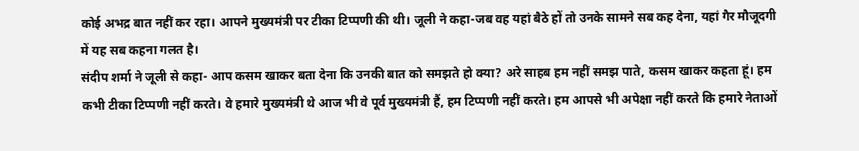कोई अभद्र बात नहीं कर रहा। आपने मुख्यमंत्री पर टीका टिप्पणी की थी। जूली ने कहा-जब वह यहां बैठे हों तो उनके सामने सब कह देना, यहां गैर मौजूदगी में यह सब कहना गलत है।
संदीप शर्मा ने जूली से कहा- आप कसम खाकर बता देना कि उनकी बात को समझते हो क्या? अरे साहब हम नहीं समझ पाते, कसम खाकर कहता हूं। हम कभी टीका टिप्पणी नहीं करते। वे हमारे मुख्यमंत्री थे आज भी वे पूर्व मुख्यमंत्री हैं, हम टिप्पणी नहीं करते। हम आपसे भी अपेक्षा नहीं करते कि हमारे नेताओं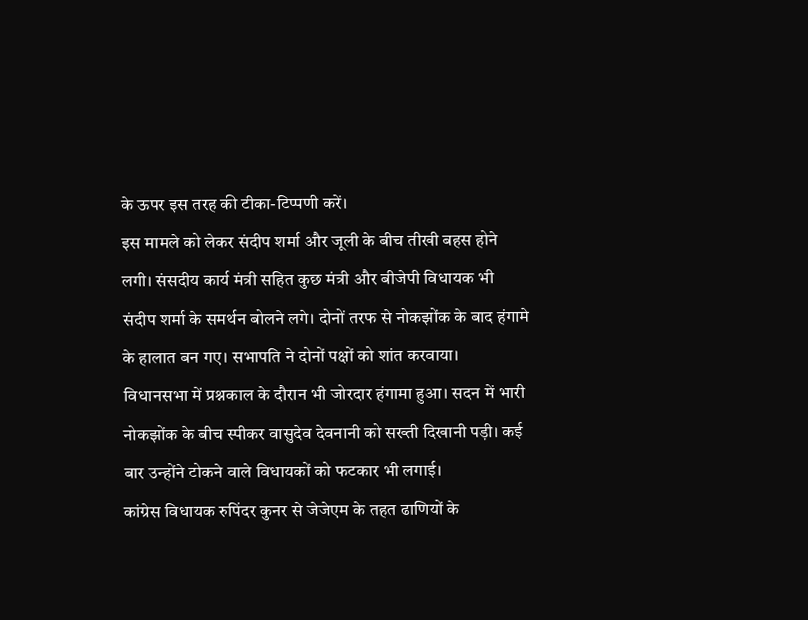के ऊपर इस तरह की टीका-टिप्पणी करें।
इस मामले को लेकर संदीप शर्मा और जूली के बीच तीखी बहस होने लगी। संसदीय कार्य मंत्री सहित कुछ मंत्री और बीजेपी विधायक भी संदीप शर्मा के समर्थन बोलने लगे। दोनों तरफ से नोकझोंक के बाद हंगामे के हालात बन गए। सभापति ने दोनों पक्षों को शांत करवाया।
विधानसभा में प्रश्नकाल के दौरान भी जोरदार हंगामा हुआ। सदन में भारी नोकझोंक के बीच स्पीकर वासुदेव देवनानी को सख्ती दिखानी पड़ी। कई बार उन्होंने टोकने वाले विधायकों को फटकार भी लगाई।
कांग्रेस विधायक रुपिंदर कुनर से जेजेएम के तहत ढाणियों के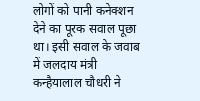लोगों को पानी कनेक्शन देने का पूरक सवाल पूछा था। इसी सवाल के जवाब में जलदाय मंत्री कन्हैयालाल चौधरी ने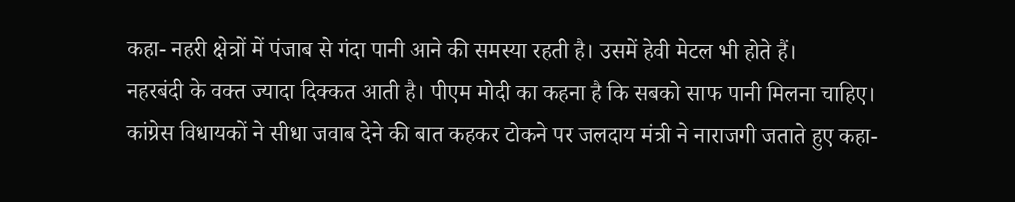कहा- नहरी क्षेत्रों में पंजाब से गंदा पानी आने की समस्या रहती है। उसमें हेवी मेटल भी होते हैं।
नहरबंदी के वक्त ज्यादा दिक्कत आती है। पीएम मोदी का कहना है कि सबको साफ पानी मिलना चाहिए।
कांग्रेस विधायकों ने सीधा जवाब देने की बात कहकर टोकने पर जलदाय मंत्री ने नाराजगी जताते हुए कहा-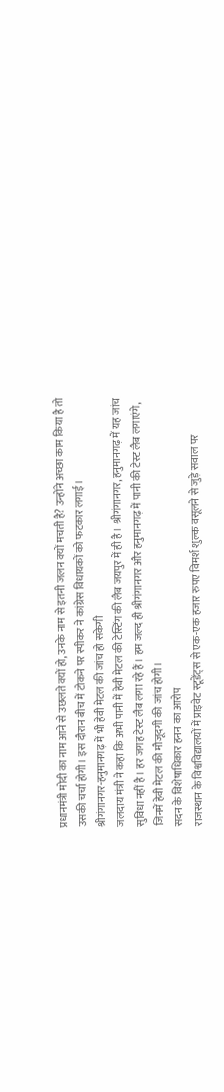प्रधानमंत्री मोदी का नाम आने से उछलते क्यों हो, उनके नाम से इतनी जलन क्यों मचती है? उन्होंने अच्छा काम किया है तो उसकी चर्चा होगी। इस दौरान बीच में टोकने पर स्पीकर ने कांग्रेस विधायकों को फटकार लगाई।
श्रीगंगानगर-हनुमानगढ़ में भी हेवी मेटल की जांच हो सकेगी
जलदाय मंत्री ने कहा कि अभी पानी में हेवी मेटल की टेस्टिंग की लैब जयपुर में ही है। श्रीगंगानगर, हनुमानगढ़ में यह जांच सुविधा नहीं है। हर जगह टेस्ट लैब लगा रहे हैं। हम जल्द ही श्रीगंगानगर और हनुमानगढ़ में पानी की टेस्ट लैब लगाएंगे, जिनमें हेवी मेटल की मौजूदगी की जांच होगी।
सदन के विशेषाधिकार हनन का आरोप
राजस्थान के विश्वविद्यालयों में प्राइवेट स्टूडेंट्स से एक-एक हजार रुपए विमर्श शुल्क वसूलने से जुड़े सवाल पर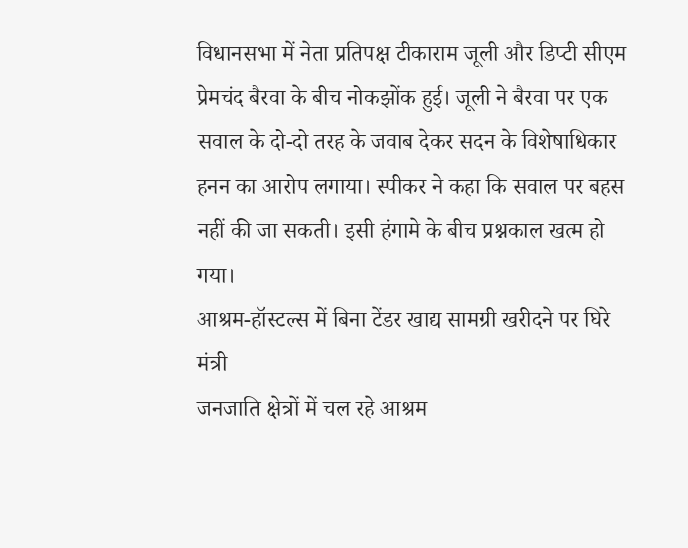विधानसभा में नेता प्रतिपक्ष टीकाराम जूली और डिप्टी सीएम प्रेमचंद बैरवा के बीच नोकझोंक हुई। जूली ने बैरवा पर एक सवाल के दो-दो तरह के जवाब देकर सदन के विशेषाधिकार हनन का आरोप लगाया। स्पीकर ने कहा कि सवाल पर बहस नहीं की जा सकती। इसी हंगामे के बीच प्रश्नकाल खत्म हो गया।
आश्रम-हॉस्टल्स में बिना टेंडर खाद्य सामग्री खरीदने पर घिरे मंत्री
जनजाति क्षेत्रों में चल रहे आश्रम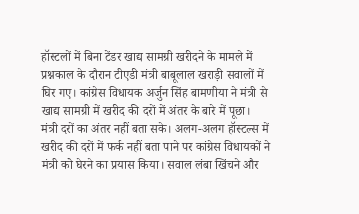हॉस्टलों में बिना टेंडर खाद्य सामग्री खरीदने के मामले में प्रश्नकाल के दौरान टीएडी मंत्री बाबूलाल खराड़ी सवालों में घिर गए। कांग्रेस विधायक अर्जुन सिंह बामणीया ने मंत्री से खाद्य सामग्री में खरीद की दरों में अंतर के बारे में पूछा।
मंत्री दरों का अंतर नहीं बता सके। अलग-अलग हॉस्टल्स में खरीद की दरों में फर्क नहीं बता पाने पर कांग्रेस विधायकों ने मंत्री को घेरने का प्रयास किया। सवाल लंबा खिंचने और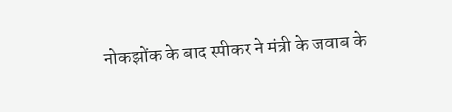नोकझोंक के बाद स्पीकर ने मंत्री के जवाब के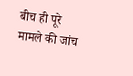बीच ही पूरे मामले की जांच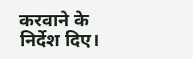करवाने के निर्देश दिए।